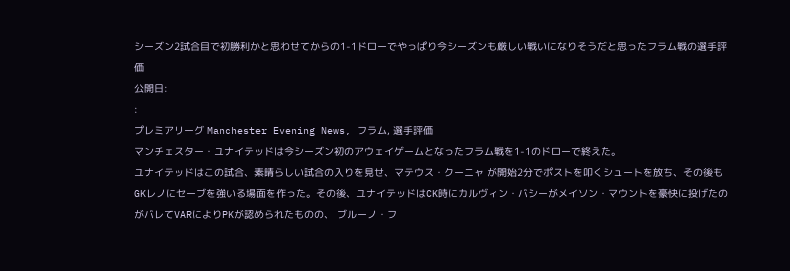シーズン2試合目で初勝利かと思わせてからの1-1ドローでやっぱり今シーズンも厳しい戦いになりそうだと思ったフラム戦の選手評価
公開日:
:
プレミアリーグ Manchester Evening News, フラム, 選手評価
マンチェスター・ユナイテッドは今シーズン初のアウェイゲームとなったフラム戦を1-1のドローで終えた。
ユナイテッドはこの試合、素晴らしい試合の入りを見せ、マテウス・クーニャ が開始2分でポストを叩くシュートを放ち、その後もGKレノにセーブを強いる場面を作った。その後、ユナイテッドはCK時にカルヴィン・バシーがメイソン・マウントを豪快に投げたのがバレてVARによりPKが認められたものの、 ブルーノ・フ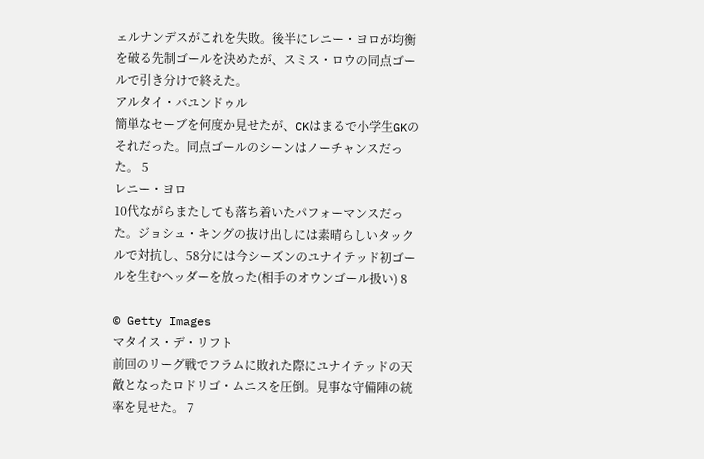ェルナンデスがこれを失敗。後半にレニー・ヨロが均衡を破る先制ゴールを決めたが、スミス・ロウの同点ゴールで引き分けで終えた。
アルタイ・バユンドゥル
簡単なセーブを何度か見せたが、CKはまるで小学生GKのそれだった。同点ゴールのシーンはノーチャンスだった。 5
レニー・ヨロ
10代ながらまたしても落ち着いたパフォーマンスだった。ジョシュ・キングの抜け出しには素晴らしいタックルで対抗し、58分には今シーズンのユナイテッド初ゴールを生むヘッダーを放った(相手のオウンゴール扱い) 8

© Getty Images
マタイス・デ・リフト
前回のリーグ戦でフラムに敗れた際にユナイテッドの天敵となったロドリゴ・ムニスを圧倒。見事な守備陣の統率を見せた。 7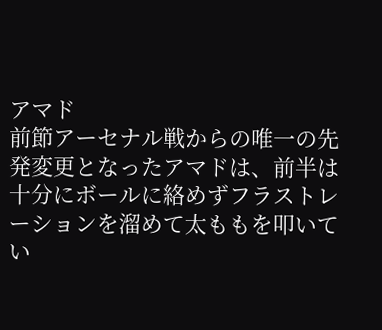アマド
前節アーセナル戦からの唯一の先発変更となったアマドは、前半は十分にボールに絡めずフラストレーションを溜めて太ももを叩いてい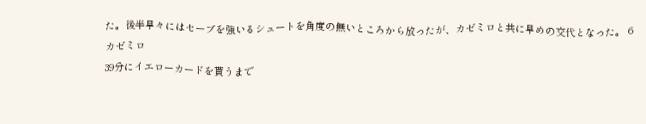た。後半早々にはセーブを強いるシュートを角度の無いところから放ったが、カゼミロと共に早めの交代となった。 6
カゼミロ
39分にイエローカードを貰うまで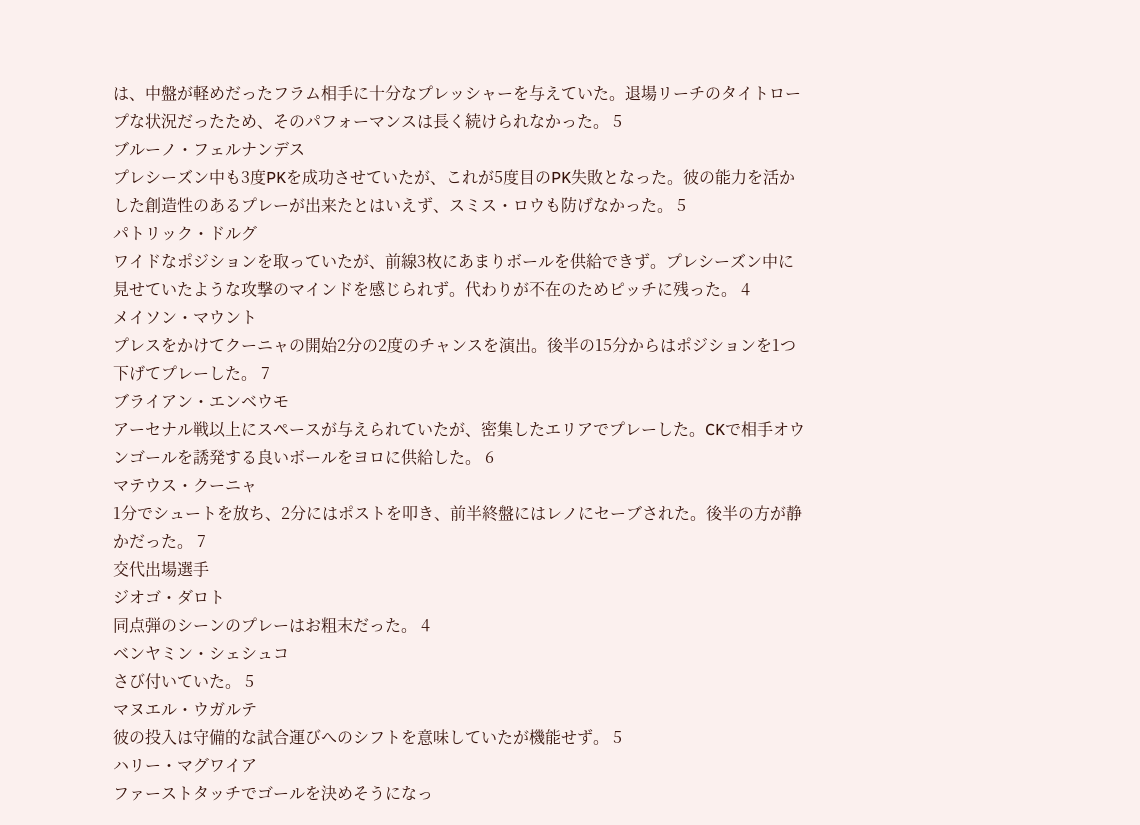は、中盤が軽めだったフラム相手に十分なプレッシャーを与えていた。退場リーチのタイトロープな状況だったため、そのパフォーマンスは長く続けられなかった。 5
ブルーノ・フェルナンデス
プレシーズン中も3度PKを成功させていたが、これが5度目のPK失敗となった。彼の能力を活かした創造性のあるプレーが出来たとはいえず、スミス・ロウも防げなかった。 5
パトリック・ドルグ
ワイドなポジションを取っていたが、前線3枚にあまりボールを供給できず。プレシーズン中に見せていたような攻撃のマインドを感じられず。代わりが不在のためピッチに残った。 4
メイソン・マウント
プレスをかけてクーニャの開始2分の2度のチャンスを演出。後半の15分からはポジションを1つ下げてプレーした。 7
ブライアン・エンベウモ
アーセナル戦以上にスペースが与えられていたが、密集したエリアでプレーした。CKで相手オウンゴールを誘発する良いボールをヨロに供給した。 6
マテウス・クーニャ
1分でシュートを放ち、2分にはポストを叩き、前半終盤にはレノにセーブされた。後半の方が静かだった。 7
交代出場選手
ジオゴ・ダロト
同点弾のシーンのプレーはお粗末だった。 4
ベンヤミン・シェシュコ
さび付いていた。 5
マヌエル・ウガルテ
彼の投入は守備的な試合運びへのシフトを意味していたが機能せず。 5
ハリー・マグワイア
ファーストタッチでゴールを決めそうになっ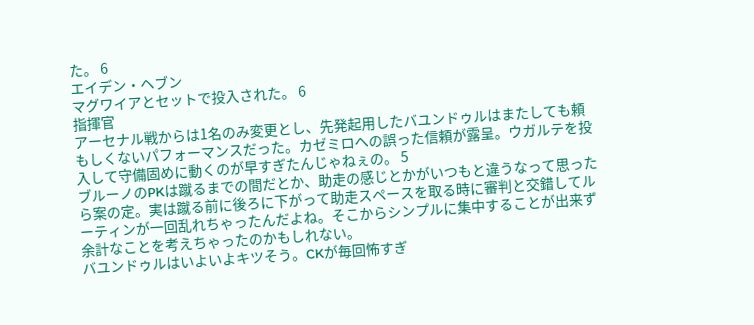た。 6
エイデン・ヘブン
マグワイアとセットで投入された。 6
指揮官
アーセナル戦からは1名のみ変更とし、先発起用したバユンドゥルはまたしても頼もしくないパフォーマンスだった。カゼミロへの誤った信頼が露呈。ウガルテを投入して守備固めに動くのが早すぎたんじゃねぇの。 5
ブルーノのPKは蹴るまでの間だとか、助走の感じとかがいつもと違うなって思ったら案の定。実は蹴る前に後ろに下がって助走スペースを取る時に審判と交錯してルーティンが一回乱れちゃったんだよね。そこからシンプルに集中することが出来ず余計なことを考えちゃったのかもしれない。
バユンドゥルはいよいよキツそう。CKが毎回怖すぎ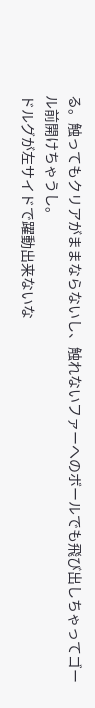る。触ってもクリアがままならないし、触れないファーへのボールでも飛び出しちゃってゴール前開けちゃうし。
ドルグが左サイドで躍動出来ないな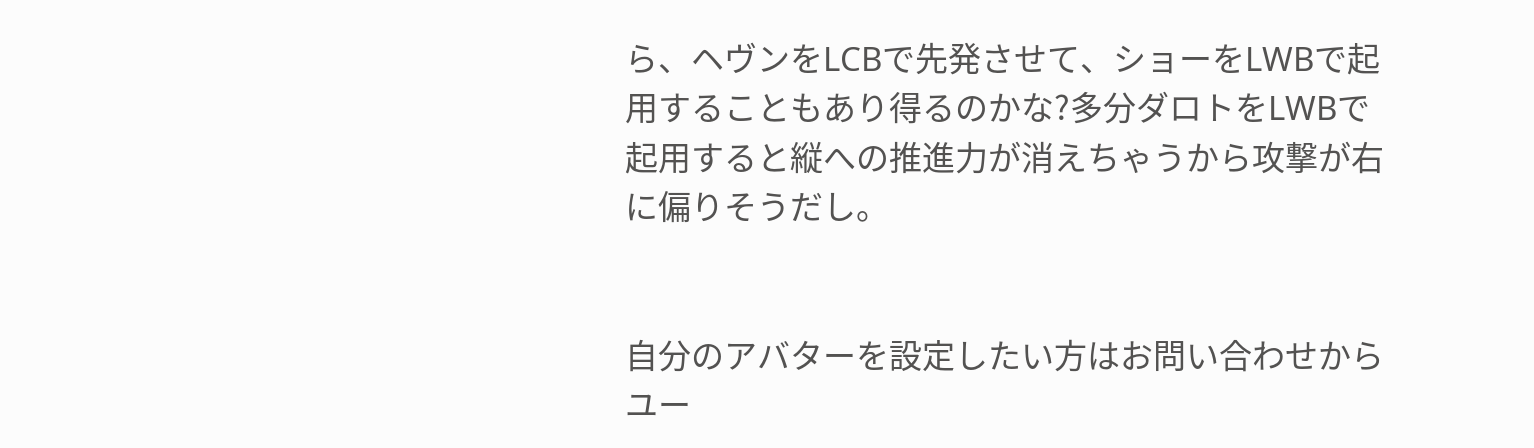ら、ヘヴンをLCBで先発させて、ショーをLWBで起用することもあり得るのかな?多分ダロトをLWBで起用すると縦への推進力が消えちゃうから攻撃が右に偏りそうだし。


自分のアバターを設定したい方はお問い合わせからユー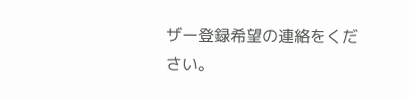ザー登録希望の連絡をください。